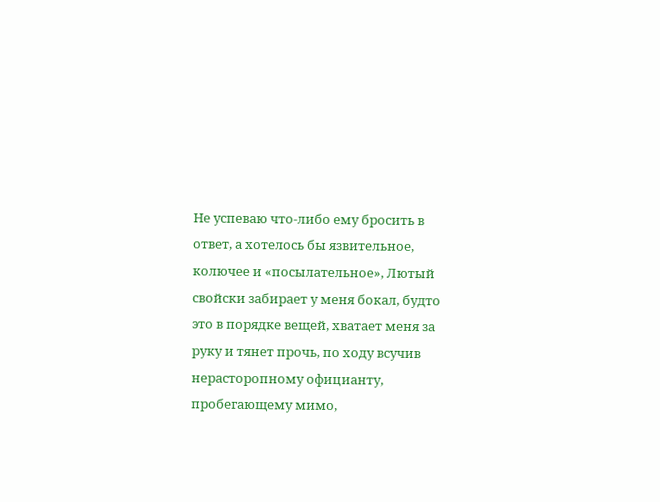Не успеваю что-либо ему бросить в ответ, а хотелось бы язвительное, колючее и «посылательное», Лютый свойски забирает у меня бокал, будто это в порядке вещей, хватает меня за руку и тянет прочь, по ходу всучив нерасторопному официанту, пробегающему мимо,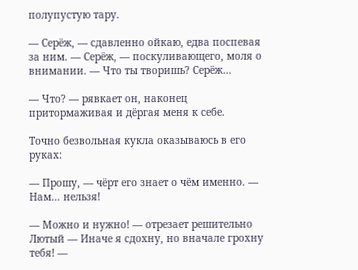полупустую тару.

— Серёж, — сдавленно ойкаю, едва поспевая за ним. — Серёж, — поскуливающего, моля о внимании. — Что ты творишь? Серёж…

— Что? — рявкает он, наконец притормаживая и дёргая меня к себе.

Точно безвольная кукла оказываюсь в его руках:

— Прошу, — чёрт его знает о чём именно. — Нам… нельзя!

— Можно и нужно! — отрезает решительно Лютый — Иначе я сдохну, но вначале грохну тебя! —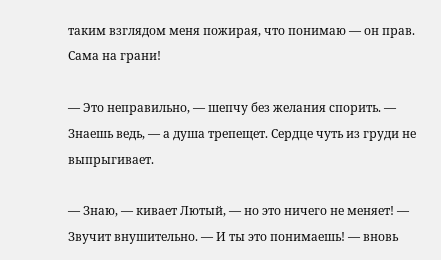таким взглядом меня пожирая, что понимаю — он прав. Сама на грани!

— Это неправильно, — шепчу без желания спорить. — Знаешь ведь, — а душа трепещет. Сердце чуть из груди не выпрыгивает.

— Знаю, — кивает Лютый, — но это ничего не меняет! — Звучит внушительно. — И ты это понимаешь! — вновь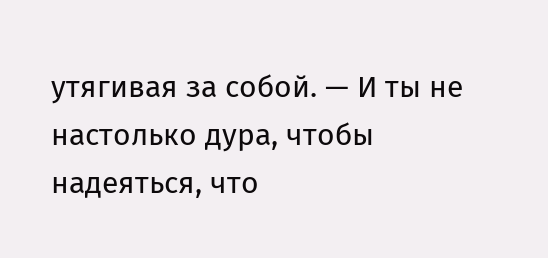утягивая за собой. — И ты не настолько дура, чтобы надеяться, что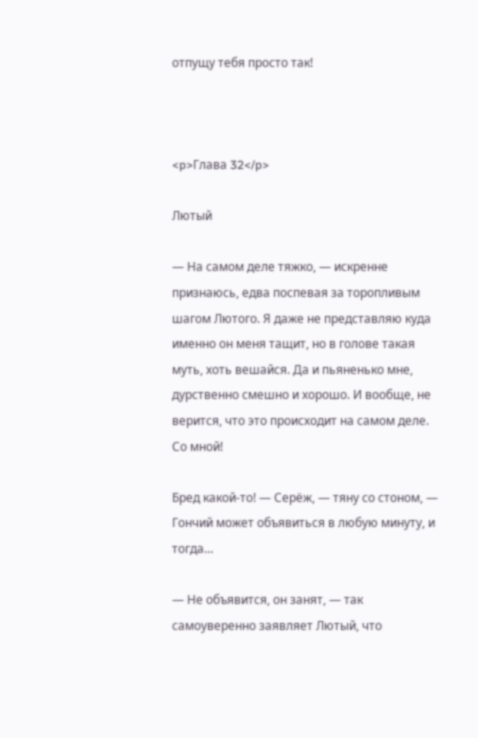отпущу тебя просто так!



<p>Глава 32</p>

Лютый

— На самом деле тяжко, — искренне признаюсь, едва поспевая за торопливым шагом Лютого. Я даже не представляю куда именно он меня тащит, но в голове такая муть, хоть вешайся. Да и пьяненько мне, дурственно смешно и хорошо. И вообще, не верится, что это происходит на самом деле. Со мной!

Бред какой-то! — Серёж, — тяну со стоном, — Гончий может объявиться в любую минуту, и тогда…

— Не объявится, он занят, — так самоуверенно заявляет Лютый, что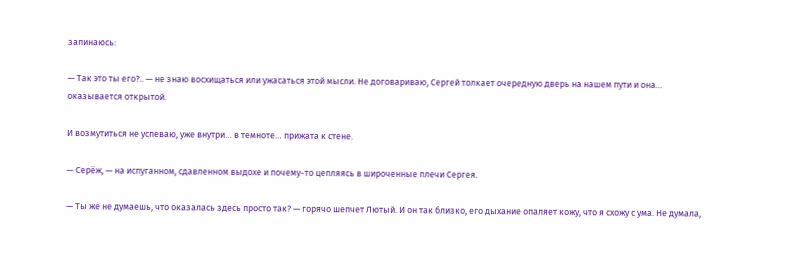запинаюсь:

— Так это ты его?.. — не знаю восхищаться или ужасаться этой мысли. Не договариваю, Сергей толкает очередную дверь на нашем пути и она… оказывается открытой.

И возмутиться не успеваю, уже внутри… в темноте… прижата к стене.

— Серёж, — на испуганном, сдавленном выдохе и почему-то цепляясь в широченные плечи Сергея.

— Ты же не думаешь, что оказалась здесь просто так? — горячо шепчет Лютый. И он так близко, его дыхание опаляет кожу, что я схожу с ума. Не думала,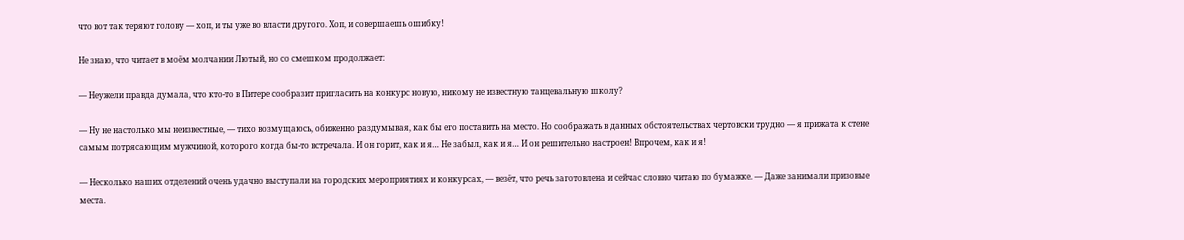что вот так теряют голову — хоп, и ты уже во власти другого. Хоп, и совершаешь ошибку!

Не знаю, что читает в моём молчании Лютый, но со смешком продолжает:

— Неужели правда думала, что кто-то в Питере сообразит пригласить на конкурс новую, никому не известную танцевальную школу?

— Ну не настолько мы неизвестные, — тихо возмущаюсь, обиженно раздумывая, как бы его поставить на место. Но соображать в данных обстоятельствах чертовски трудно — я прижата к стене самым потрясающим мужчиной, которого когда бы-то встречала. И он горит, как и я… Не забыл, как и я… И он решительно настроен! Впрочем, как и я!

— Несколько наших отделений очень удачно выступали на городских мероприятиях и конкурсах, — везёт, что речь заготовлена и сейчас словно читаю по бумажке. — Даже занимали призовые места.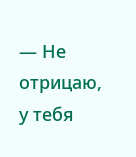— Не отрицаю, у тебя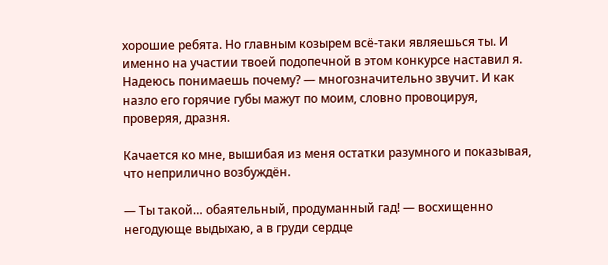хорошие ребята. Но главным козырем всё-таки являешься ты. И именно на участии твоей подопечной в этом конкурсе наставил я. Надеюсь понимаешь почему? — многозначительно звучит. И как назло его горячие губы мажут по моим, словно провоцируя, проверяя, дразня.

Качается ко мне, вышибая из меня остатки разумного и показывая, что неприлично возбуждён.

— Ты такой… обаятельный, продуманный гад! — восхищенно негодующе выдыхаю, а в груди сердце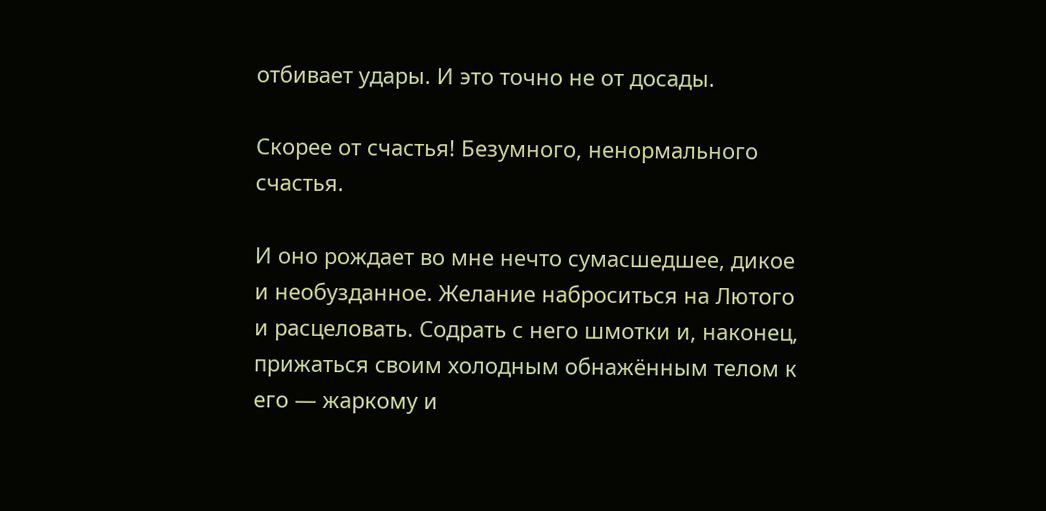отбивает удары. И это точно не от досады.

Скорее от счастья! Безумного, ненормального счастья.

И оно рождает во мне нечто сумасшедшее, дикое и необузданное. Желание наброситься на Лютого и расцеловать. Содрать с него шмотки и, наконец, прижаться своим холодным обнажённым телом к его — жаркому и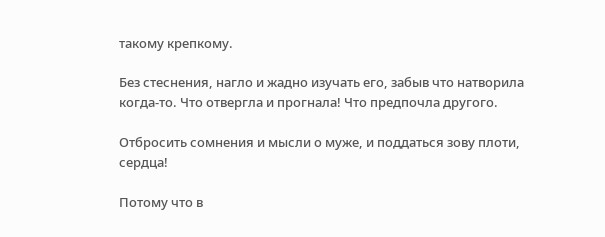такому крепкому.

Без стеснения, нагло и жадно изучать его, забыв что натворила когда-то. Что отвергла и прогнала! Что предпочла другого.

Отбросить сомнения и мысли о муже, и поддаться зову плоти, сердца!

Потому что в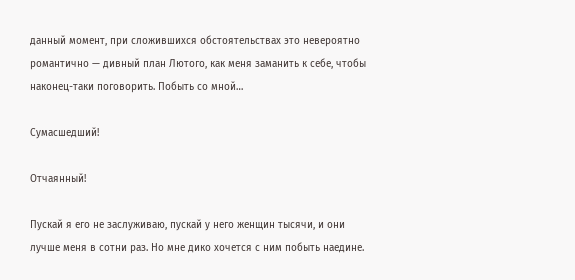данный момент, при сложившихся обстоятельствах это невероятно романтично — дивный план Лютого, как меня заманить к себе, чтобы наконец-таки поговорить. Побыть со мной…

Сумасшедший!

Отчаянный!

Пускай я его не заслуживаю, пускай у него женщин тысячи, и они лучше меня в сотни раз. Но мне дико хочется с ним побыть наедине.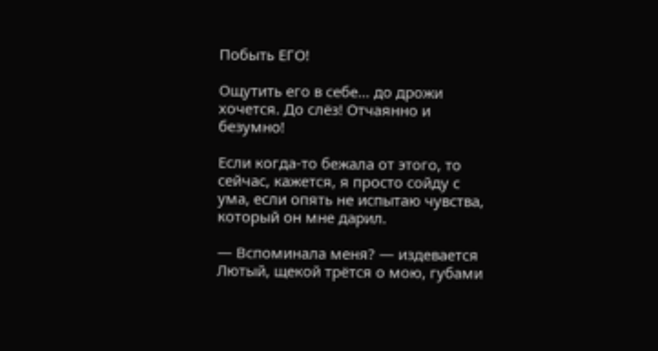Побыть ЕГО!

Ощутить его в себе… до дрожи хочется. До слёз! Отчаянно и безумно!

Если когда-то бежала от этого, то сейчас, кажется, я просто сойду с ума, если опять не испытаю чувства, который он мне дарил.

— Вспоминала меня? — издевается Лютый, щекой трётся о мою, губами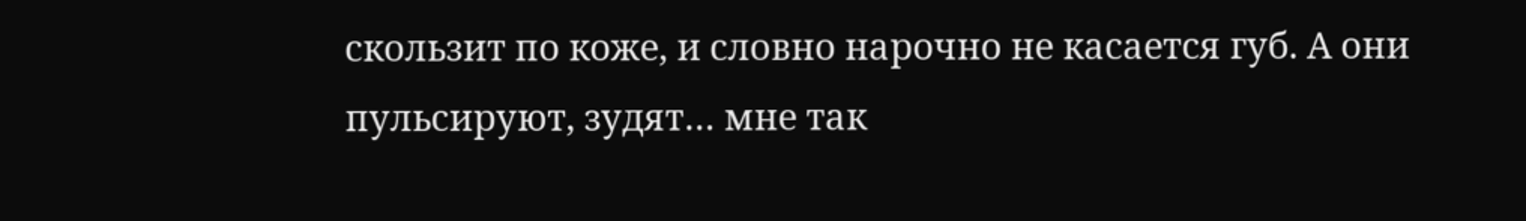скользит по коже, и словно нарочно не касается губ. А они пульсируют, зудят… мне так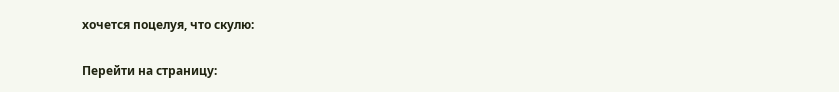хочется поцелуя, что скулю:

Перейти на страницу: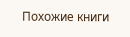Похожие книги